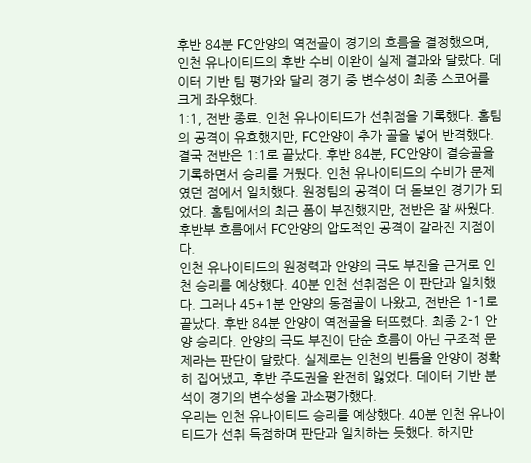후반 84분 FC안양의 역전골이 경기의 흐름을 결정했으며, 인천 유나이티드의 후반 수비 이완이 실제 결과와 달랐다. 데이터 기반 팀 평가와 달리 경기 중 변수성이 최종 스코어를 크게 좌우했다.
1:1, 전반 종료. 인천 유나이티드가 선취점을 기록했다. 홈팀의 공격이 유효했지만, FC안양이 추가 골을 넣어 반격했다. 결국 전반은 1:1로 끝났다. 후반 84분, FC안양이 결승골을 기록하면서 승리를 거뒀다. 인천 유나이티드의 수비가 문제였던 점에서 일치했다. 원정팀의 공격이 더 돋보인 경기가 되었다. 홈팀에서의 최근 폼이 부진했지만, 전반은 잘 싸웠다. 후반부 흐름에서 FC안양의 압도적인 공격이 갈라진 지점이다.
인천 유나이티드의 원정력과 안양의 극도 부진을 근거로 인천 승리를 예상했다. 40분 인천 선취점은 이 판단과 일치했다. 그러나 45+1분 안양의 동점골이 나왔고, 전반은 1-1로 끝났다. 후반 84분 안양이 역전골을 터뜨렸다. 최종 2-1 안양 승리다. 안양의 극도 부진이 단순 흐름이 아닌 구조적 문제라는 판단이 달랐다. 실제로는 인천의 빈틈을 안양이 정확히 집어냈고, 후반 주도권을 완전히 잃었다. 데이터 기반 분석이 경기의 변수성을 과소평가했다.
우리는 인천 유나이티드 승리를 예상했다. 40분 인천 유나이티드가 선취 득점하며 판단과 일치하는 듯했다. 하지만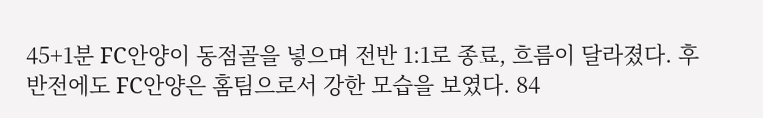45+1분 FC안양이 동점골을 넣으며 전반 1:1로 종료, 흐름이 달라졌다. 후반전에도 FC안양은 홈팀으로서 강한 모습을 보였다. 84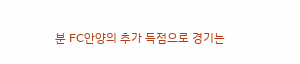분 FC안양의 추가 득점으로 경기는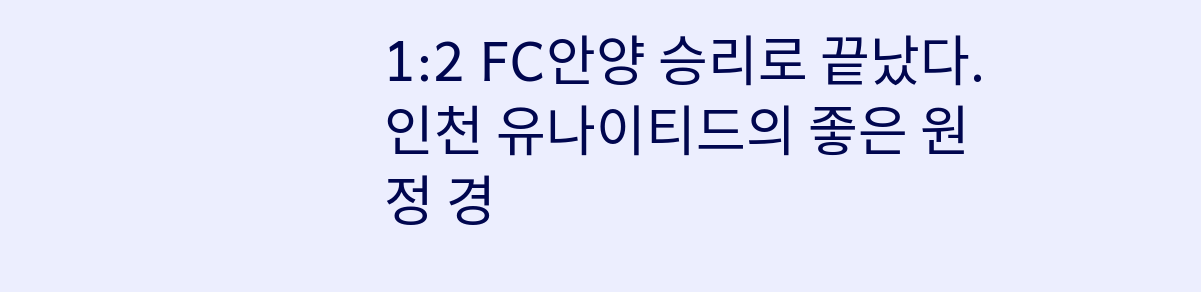1:2 FC안양 승리로 끝났다. 인천 유나이티드의 좋은 원정 경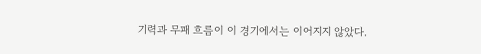기력과 무패 흐름이 이 경기에서는 이어지지 않았다.